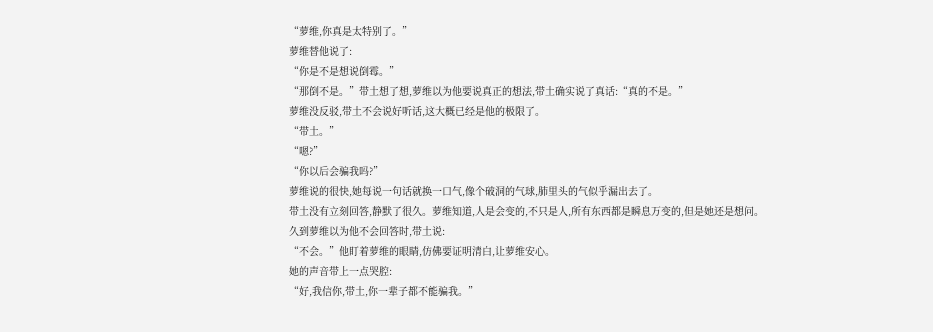“萝维,你真是太特别了。”
萝维替他说了:
“你是不是想说倒霉。”
“那倒不是。”带土想了想,萝维以为他要说真正的想法,带土确实说了真话:“真的不是。”
萝维没反驳,带土不会说好听话,这大概已经是他的极限了。
“带土。”
“嗯?”
“你以后会骗我吗?”
萝维说的很快,她每说一句话就换一口气,像个破洞的气球,肺里头的气似乎漏出去了。
带土没有立刻回答,静默了很久。萝维知道,人是会变的,不只是人,所有东西都是瞬息万变的,但是她还是想问。
久到萝维以为他不会回答时,带土说:
“不会。”他盯着萝维的眼睛,仿佛要证明清白,让萝维安心。
她的声音带上一点哭腔:
“好,我信你,带土,你一辈子都不能骗我。”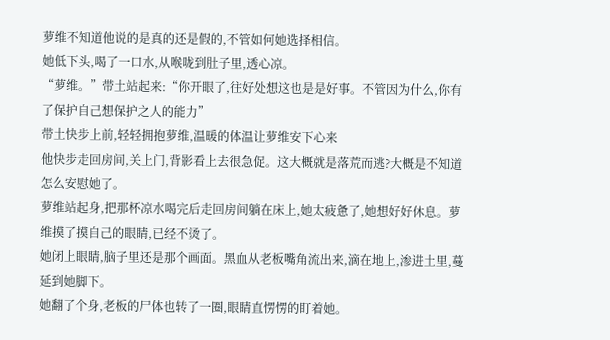萝维不知道他说的是真的还是假的,不管如何她选择相信。
她低下头,喝了一口水,从喉咙到肚子里,透心凉。
“萝维。”带土站起来:“你开眼了,往好处想这也是是好事。不管因为什么,你有了保护自己想保护之人的能力”
带土快步上前,轻轻拥抱萝维,温暖的体温让萝维安下心来
他快步走回房间,关上门,背影看上去很急促。这大概就是落荒而逃?大概是不知道怎么安慰她了。
萝维站起身,把那杯凉水喝完后走回房间躺在床上,她太疲惫了,她想好好休息。萝维摸了摸自己的眼睛,已经不烫了。
她闭上眼睛,脑子里还是那个画面。黑血从老板嘴角流出来,滴在地上,渗进土里,蔓延到她脚下。
她翻了个身,老板的尸体也转了一圈,眼睛直愣愣的盯着她。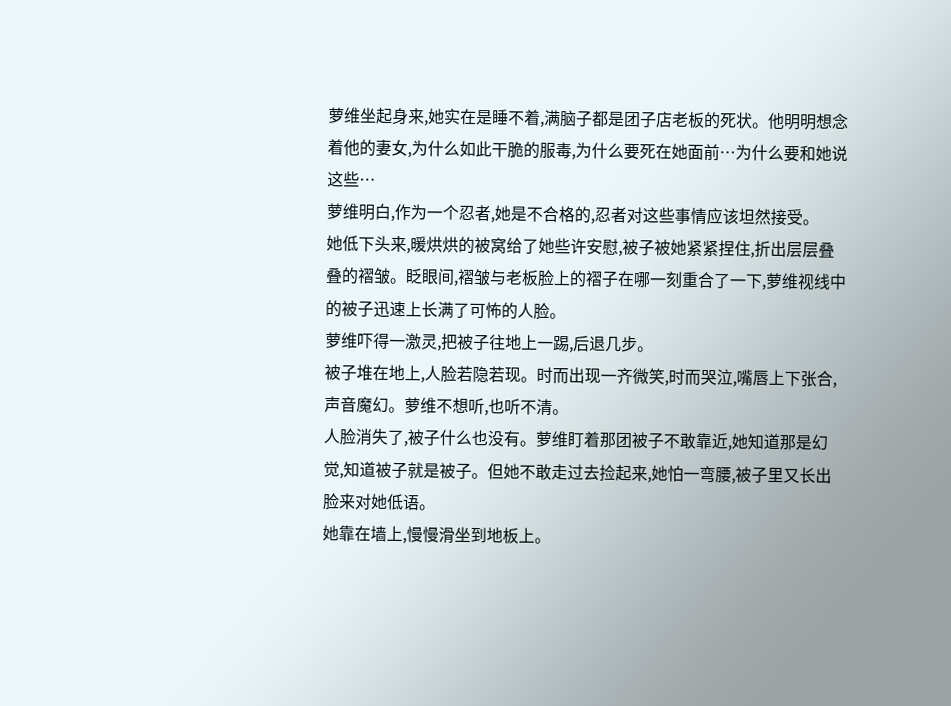萝维坐起身来,她实在是睡不着,满脑子都是团子店老板的死状。他明明想念着他的妻女,为什么如此干脆的服毒,为什么要死在她面前…为什么要和她说这些…
萝维明白,作为一个忍者,她是不合格的,忍者对这些事情应该坦然接受。
她低下头来,暖烘烘的被窝给了她些许安慰,被子被她紧紧捏住,折出层层叠叠的褶皱。眨眼间,褶皱与老板脸上的褶子在哪一刻重合了一下,萝维视线中的被子迅速上长满了可怖的人脸。
萝维吓得一激灵,把被子往地上一踢,后退几步。
被子堆在地上,人脸若隐若现。时而出现一齐微笑,时而哭泣,嘴唇上下张合,声音魔幻。萝维不想听,也听不清。
人脸消失了,被子什么也没有。萝维盯着那团被子不敢靠近,她知道那是幻觉,知道被子就是被子。但她不敢走过去捡起来,她怕一弯腰,被子里又长出脸来对她低语。
她靠在墙上,慢慢滑坐到地板上。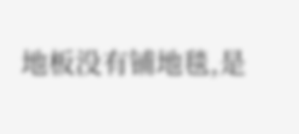地板没有铺地毯,是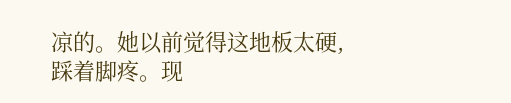凉的。她以前觉得这地板太硬,踩着脚疼。现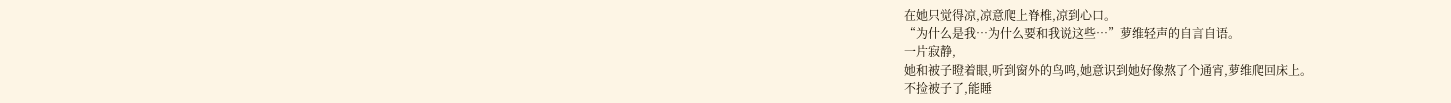在她只觉得凉,凉意爬上脊椎,凉到心口。
“为什么是我…为什么要和我说这些…”萝维轻声的自言自语。
一片寂静,
她和被子瞪着眼,听到窗外的鸟鸣,她意识到她好像熬了个通宵,萝维爬回床上。
不捡被子了,能睡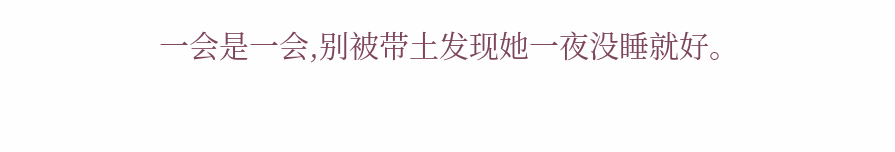一会是一会,别被带土发现她一夜没睡就好。